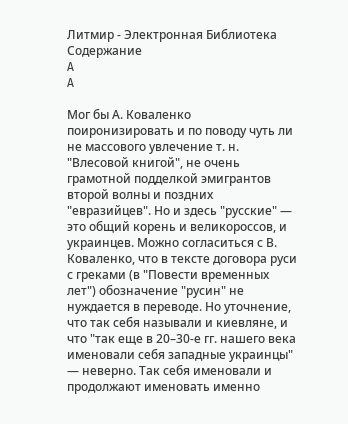Литмир - Электронная Библиотека
Содержание
A
A

Мог бы А. Коваленко поиронизировать и по поводу чуть ли не массового увлечение т. н. "Влесовой книгой", не очень грамотной подделкой эмигрантов второй волны и поздних "евразийцев". Но и здесь "русские" — это общий корень и великороссов, и украинцев. Можно согласиться с В. Коваленко, что в тексте договора руси с греками (в "Повести временных лет") обозначение "русин" не нуждается в переводе. Но уточнение, что так себя называли и киевляне, и что "так еще в 20–30-е гг. нашего века именовали себя западные украинцы" — неверно. Так себя именовали и продолжают именовать именно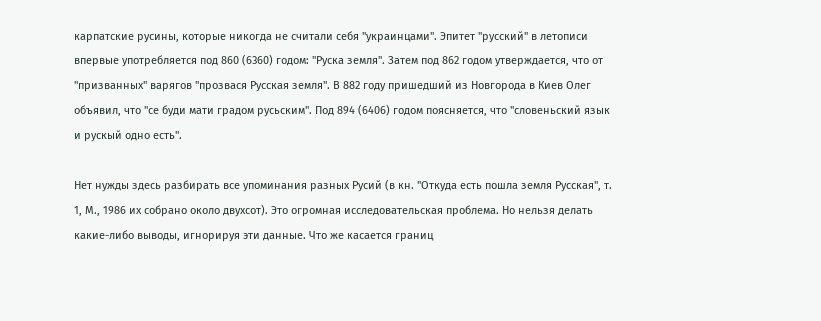карпатские русины, которые никогда не считали себя "украинцами". Эпитет "русский" в летописи впервые употребляется под 860 (6360) годом: "Руска земля". Затем под 862 годом утверждается, что от "призванных" варягов "прозвася Русская земля". В 882 году пришедший из Новгорода в Киев Олег объявил, что "се буди мати градом русьским". Под 894 (6406) годом поясняется, что "словеньский язык и рускый одно есть".

Нет нужды здесь разбирать все упоминания разных Русий (в кн. "Откуда есть пошла земля Русская", т. 1, М., 1986 их собрано около двухсот). Это огромная исследовательская проблема. Но нельзя делать какие-либо выводы, игнорируя эти данные. Что же касается границ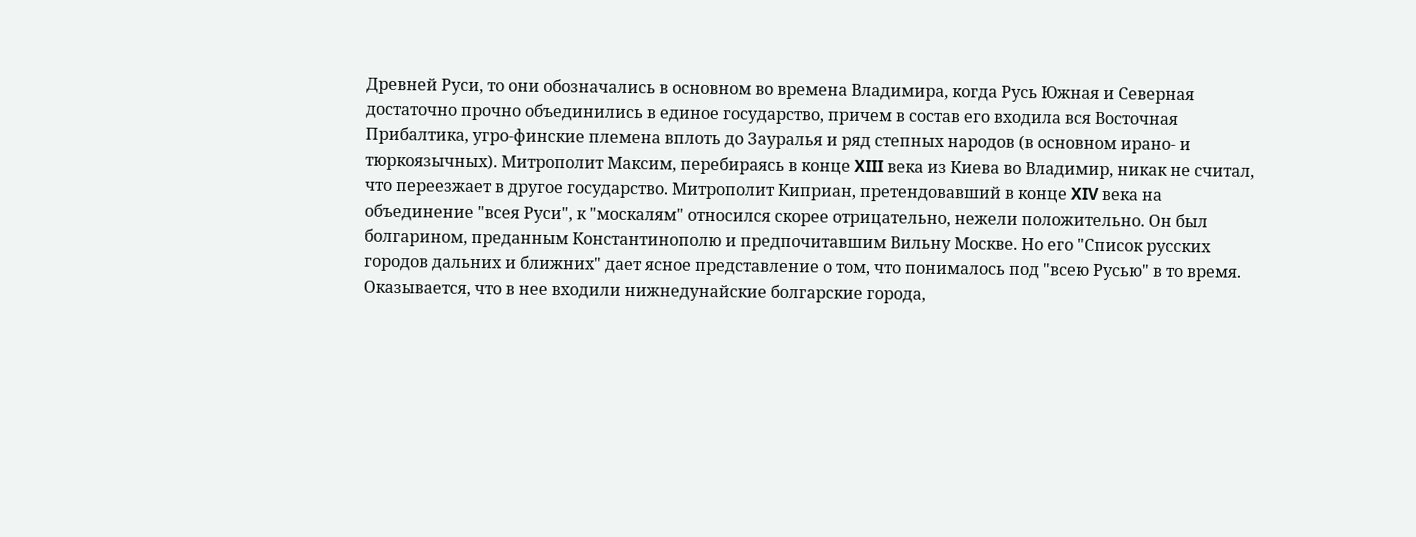Древней Руси, то они обозначались в основном во времена Владимира, когда Русь Южная и Северная достаточно прочно объединились в единое государство, причем в состав его входила вся Восточная Прибалтика, угро-финские племена вплоть до Зауралья и ряд степных народов (в основном ирано- и тюркоязычных). Митрополит Максим, перебираясь в конце XIII века из Киева во Владимир, никак не считал, что переезжает в другое государство. Митрополит Киприан, претендовавший в конце XIV века на объединение "всея Руси", к "москалям" относился скорее отрицательно, нежели положительно. Он был болгарином, преданным Константинополю и предпочитавшим Вильну Москве. Но его "Список русских городов дальних и ближних" дает ясное представление о том, что понималось под "всею Русью" в то время. Оказывается, что в нее входили нижнедунайские болгарские города,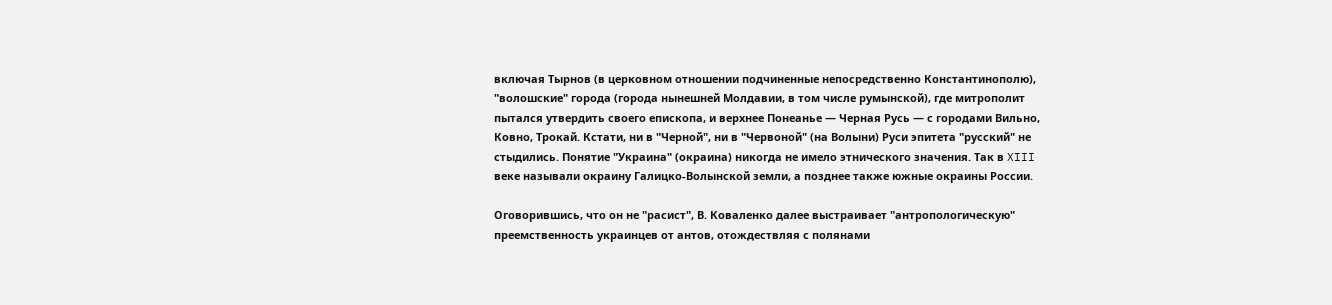включая Тырнов (в церковном отношении подчиненные непосредственно Константинополю), "волошские" города (города нынешней Молдавии, в том числе румынской), где митрополит пытался утвердить своего епископа, и верхнее Понеанье — Черная Русь — с городами Вильно, Ковно, Трокай. Кстати, ни в "Черной", ни в "Червоной" (на Волыни) Руси эпитета "русский" не стыдились. Понятие "Украина" (окраина) никогда не имело этнического значения. Так в XIII веке называли окраину Галицко-Волынской земли, а позднее также южные окраины России.

Оговорившись, что он не "расист", В. Коваленко далее выстраивает "антропологическую" преемственность украинцев от антов, отождествляя с полянами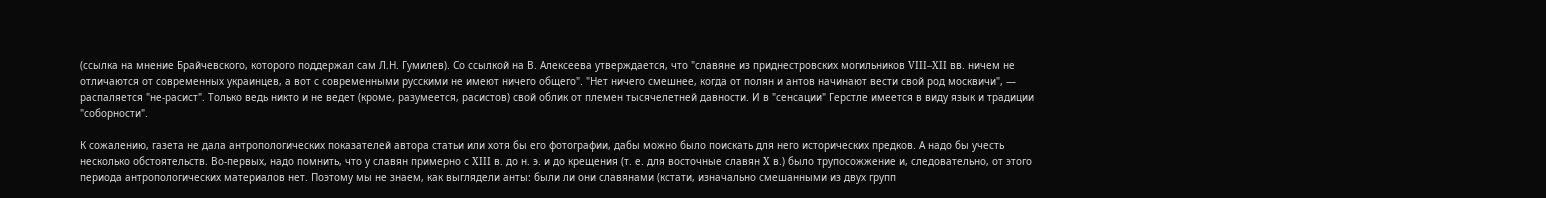(ссылка на мнение Брайчевского, которого поддержал сам Л.Н. Гумилев). Со ссылкой на В. Алексеева утверждается, что "славяне из приднестровских могильников VIII–XII вв. ничем не отличаются от современных украинцев, а вот с современными русскими не имеют ничего общего". "Нет ничего смешнее, когда от полян и антов начинают вести свой род москвичи", — распаляется "не-расист". Только ведь никто и не ведет (кроме, разумеется, расистов) свой облик от племен тысячелетней давности. И в "сенсации" Герстле имеется в виду язык и традиции "соборности".

К сожалению, газета не дала антропологических показателей автора статьи или хотя бы его фотографии, дабы можно было поискать для него исторических предков. А надо бы учесть несколько обстоятельств. Во-первых, надо помнить, что у славян примерно с XIII в. до н. э. и до крещения (т. е. для восточные славян X в.) было трупосожжение и, следовательно, от этого периода антропологических материалов нет. Поэтому мы не знаем, как выглядели анты: были ли они славянами (кстати, изначально смешанными из двух групп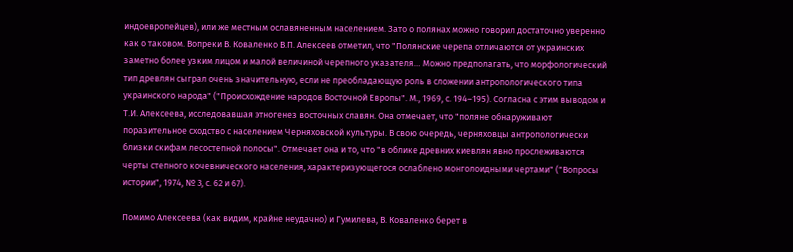индоевропейцев), или же местным ославяненным населением. Зато о полянах можно говорил достаточно уверенно как о таковом. Вопреки В. Коваленко В.П. Алексеев отметил, что "Полянские черепа отличаются от украинских заметно более узким лицом и малой величиной черепного указателя… Можно предполагать, что морфологический тип древлян сыграл очень значительную, если не преобладающую роль в сложении антропологического типа украинского народа" ("Происхождение народов Восточной Европы". М., 1969, с. 194–195). Согласна с этим выводом и Т.И. Алексеева, исследовавшая этногенез восточных славян. Она отмечает, что "поляне обнаруживают поразительное сходство с населением Черняховской культуры. В свою очередь, черняховцы антропологически близки скифам лесостепной полосы". Отмечает она и то, что "в облике древних киевлян явно прослеживаются черты степного кочевнического населения, характеризующегося ослаблено монголоидными чертами" ("Вопросы истории", 1974, № 3, с. 62 и 67).

Помимо Алексеева (как видим, крайне неудачно) и Гумилева, В. Коваленко берет в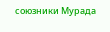союзники Мурада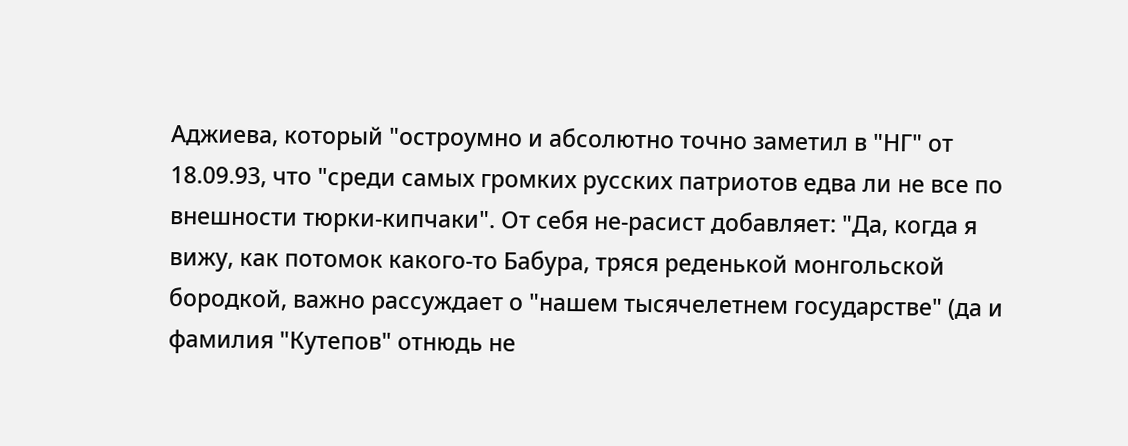Аджиева, который "остроумно и абсолютно точно заметил в "НГ" от 18.09.93, что "среди самых громких русских патриотов едва ли не все по внешности тюрки-кипчаки". От себя не-расист добавляет: "Да, когда я вижу, как потомок какого-то Бабура, тряся реденькой монгольской бородкой, важно рассуждает о "нашем тысячелетнем государстве" (да и фамилия "Кутепов" отнюдь не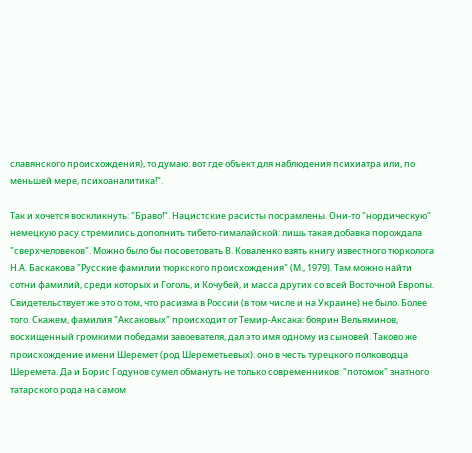славянского происхождения), то думаю: вот где объект для наблюдения психиатра или, по меньшей мере, психоаналитика!".

Так и хочется воскликнуть: "Браво!". Нацистские расисты посрамлены. Они-то "нордическую" немецкую расу стремились дополнить тибето-гималайской: лишь такая добавка порождала "сверхчеловеков". Можно было бы посоветовать В. Коваленко взять книгу известного тюрколога Н.А. Баскакова "Русские фамилии тюркского происхождения" (М., 1979). Там можно найти сотни фамилий, среди которых и Гоголь, и Кочубей, и масса других со всей Восточной Европы. Свидетельствует же это о том, что расизма в России (в том числе и на Украине) не было. Более того. Скажем, фамилия "Аксаковых" происходит от Темир-Аксака: боярин Вельяминов, восхищенный громкими победами завоевателя, дал это имя одному из сыновей. Таково же происхождение имени Шеремет (род Шереметьевых): оно в честь турецкого полководца Шеремета. Да и Борис Годунов сумел обмануть не только современников: "потомок" знатного татарского рода на самом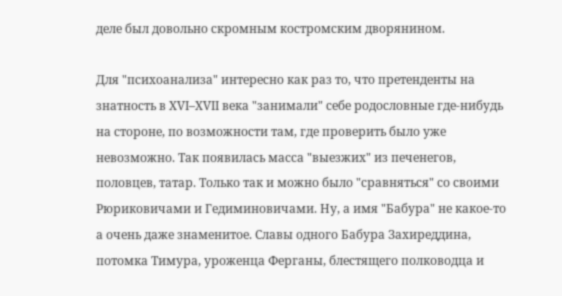деле был довольно скромным костромским дворянином.

Для "психоанализа" интересно как раз то, что претенденты на знатность в ХVІ–ХVІІ века "занимали" себе родословные где-нибудь на стороне, по возможности там, где проверить было уже невозможно. Так появилась масса "выезжих" из печенегов, половцев, татар. Только так и можно было "сравняться" со своими Рюриковичами и Гедиминовичами. Ну, а имя "Бабура" не какое-то а очень даже знаменитое. Славы одного Бабура Захиреддина, потомка Тимура, уроженца Ферганы, блестящего полководца и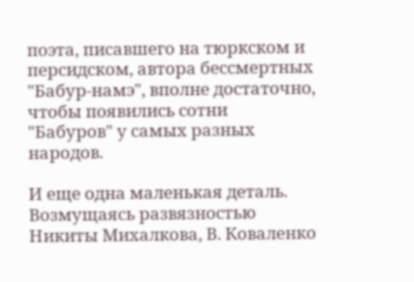поэта, писавшего на тюркском и персидском, автора бессмертных "Бабур-намэ", вполне достаточно, чтобы появились сотни "Бабуров" у самых разных народов.

И еще одна маленькая деталь. Возмущаясь развязностью Никиты Михалкова, В. Коваленко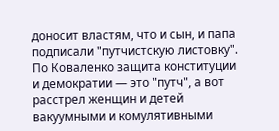доносит властям, что и сын, и папа подписали "путчистскую листовку". По Коваленко защита конституции и демократии — это "путч", а вот расстрел женщин и детей вакуумными и комулятивными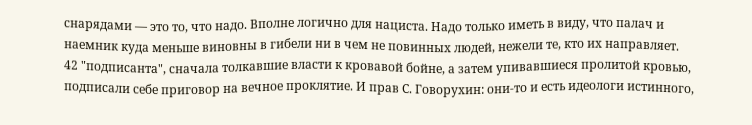снарядами — это то, что надо. Вполне логично для нациста. Надо только иметь в виду, что палач и наемник куда меньше виновны в гибели ни в чем не повинных людей, нежели те, кто их направляет. 42 "подписанта", сначала толкавшие власти к кровавой бойне, а затем упивавшиеся пролитой кровью, подписали себе приговор на вечное проклятие. И прав С. Говорухин: они-то и есть идеологи истинного,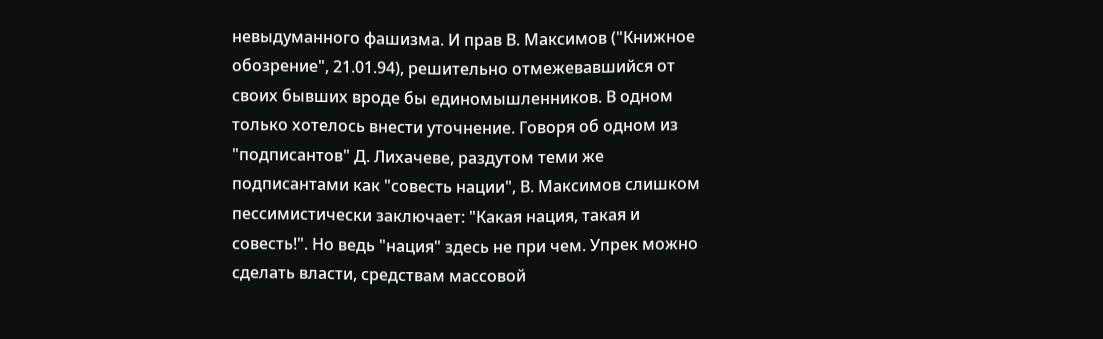невыдуманного фашизма. И прав В. Максимов ("Книжное обозрение", 21.01.94), решительно отмежевавшийся от своих бывших вроде бы единомышленников. В одном только хотелось внести уточнение. Говоря об одном из "подписантов" Д. Лихачеве, раздутом теми же подписантами как "совесть нации", В. Максимов слишком пессимистически заключает: "Какая нация, такая и совесть!". Но ведь "нация" здесь не при чем. Упрек можно сделать власти, средствам массовой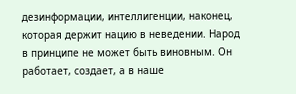дезинформации, интеллигенции, наконец, которая держит нацию в неведении. Народ в принципе не может быть виновным. Он работает, создает, а в наше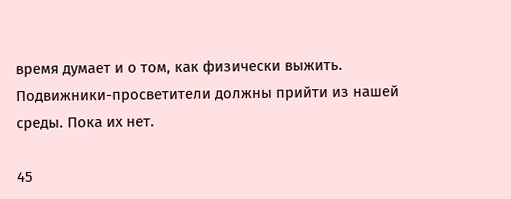время думает и о том, как физически выжить. Подвижники-просветители должны прийти из нашей среды. Пока их нет.

45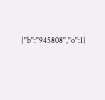{"b":"945808","o":1}